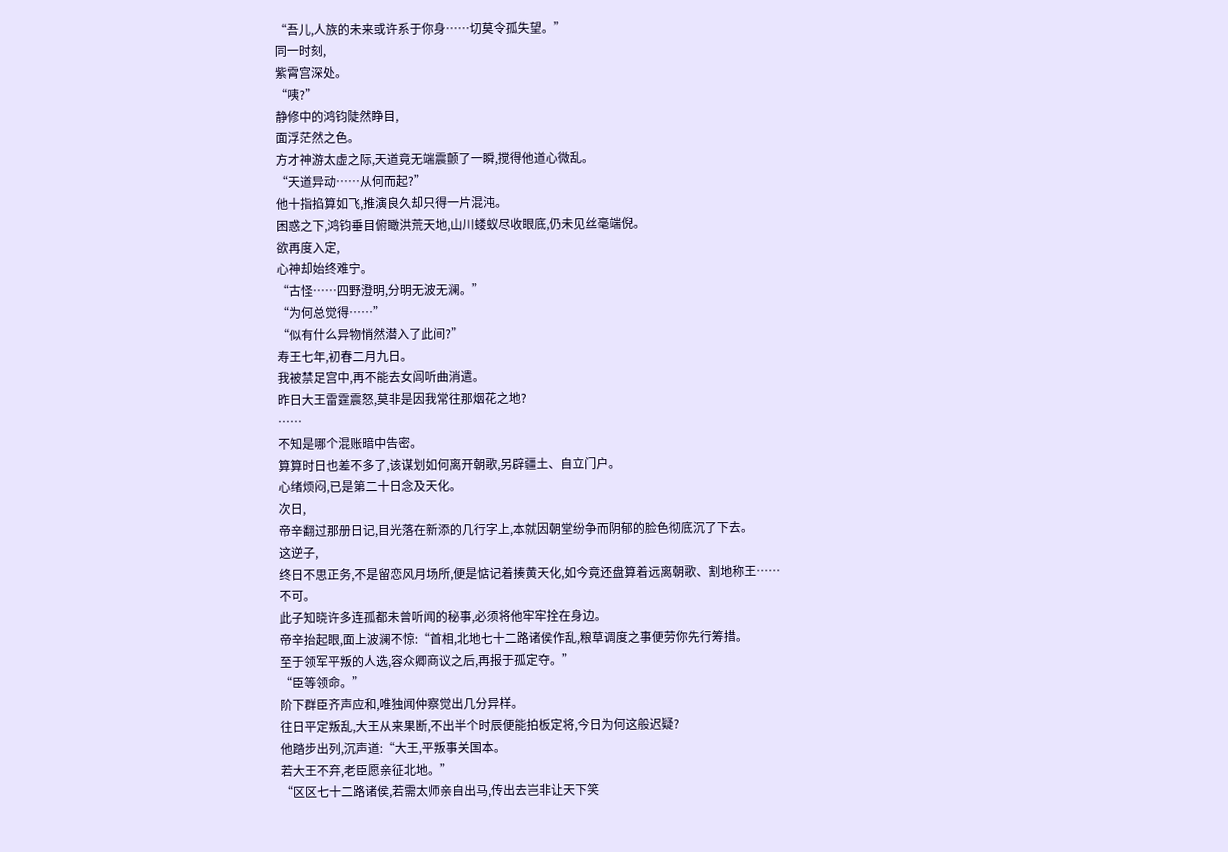“吾儿,人族的未来或许系于你身……切莫令孤失望。”
同一时刻,
紫霄宫深处。
“咦?”
静修中的鸿钧陡然睁目,
面浮茫然之色。
方才神游太虚之际,天道竟无端震颤了一瞬,搅得他道心微乱。
“天道异动……从何而起?”
他十指掐算如飞,推演良久却只得一片混沌。
困惑之下,鸿钧垂目俯瞰洪荒天地,山川蝼蚁尽收眼底,仍未见丝毫端倪。
欲再度入定,
心神却始终难宁。
“古怪……四野澄明,分明无波无澜。”
“为何总觉得……”
“似有什么异物悄然潜入了此间?”
寿王七年,初春二月九日。
我被禁足宫中,再不能去女闾听曲消遣。
昨日大王雷霆震怒,莫非是因我常往那烟花之地?
……
不知是哪个混账暗中告密。
算算时日也差不多了,该谋划如何离开朝歌,另辟疆土、自立门户。
心绪烦闷,已是第二十日念及天化。
次日,
帝辛翻过那册日记,目光落在新添的几行字上,本就因朝堂纷争而阴郁的脸色彻底沉了下去。
这逆子,
终日不思正务,不是留恋风月场所,便是惦记着揍黄天化,如今竟还盘算着远离朝歌、割地称王……
不可。
此子知晓许多连孤都未曾听闻的秘事,必须将他牢牢拴在身边。
帝辛抬起眼,面上波澜不惊:“首相,北地七十二路诸侯作乱,粮草调度之事便劳你先行筹措。
至于领军平叛的人选,容众卿商议之后,再报于孤定夺。”
“臣等领命。”
阶下群臣齐声应和,唯独闻仲察觉出几分异样。
往日平定叛乱,大王从来果断,不出半个时辰便能拍板定将,今日为何这般迟疑?
他踏步出列,沉声道:“大王,平叛事关国本。
若大王不弃,老臣愿亲征北地。”
“区区七十二路诸侯,若需太师亲自出马,传出去岂非让天下笑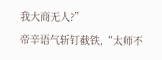我大商无人?”
帝辛语气斩钉截铁,“太师不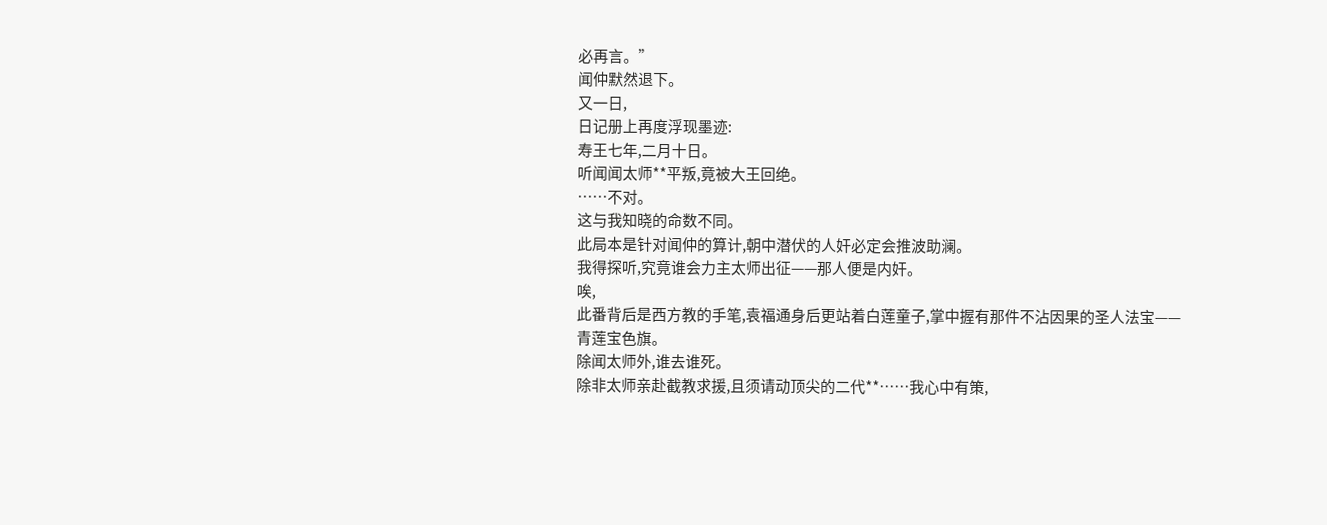必再言。”
闻仲默然退下。
又一日,
日记册上再度浮现墨迹:
寿王七年,二月十日。
听闻闻太师**平叛,竟被大王回绝。
……不对。
这与我知晓的命数不同。
此局本是针对闻仲的算计,朝中潜伏的人奸必定会推波助澜。
我得探听,究竟谁会力主太师出征——那人便是内奸。
唉,
此番背后是西方教的手笔,袁福通身后更站着白莲童子,掌中握有那件不沾因果的圣人法宝——青莲宝色旗。
除闻太师外,谁去谁死。
除非太师亲赴截教求援,且须请动顶尖的二代**……我心中有策,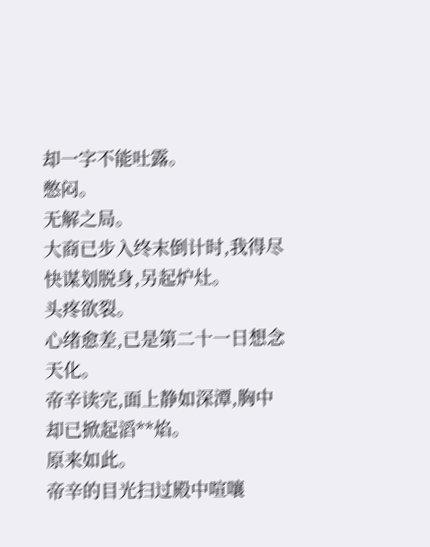却一字不能吐露。
憋闷。
无解之局。
大商已步入终末倒计时,我得尽快谋划脱身,另起炉灶。
头疼欲裂。
心绪愈差,已是第二十一日想念天化。
帝辛读完,面上静如深潭,胸中却已掀起滔**焰。
原来如此。
帝辛的目光扫过殿中喧嚷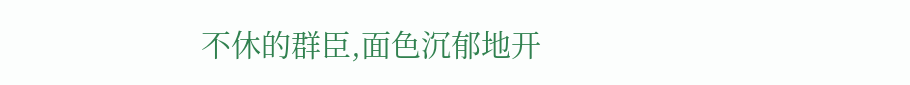不休的群臣,面色沉郁地开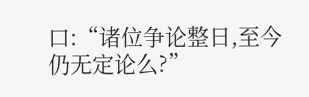口:“诸位争论整日,至今仍无定论么?”